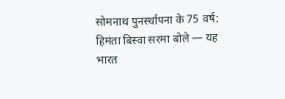सोमनाथ पुनर्स्थापना के 75 वर्ष: हिमंता बिस्वा सरमा बोले — यह भारत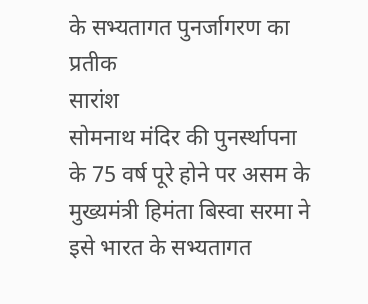के सभ्यतागत पुनर्जागरण का प्रतीक
सारांश
सोमनाथ मंदिर की पुनर्स्थापना के 75 वर्ष पूरे होने पर असम के मुख्यमंत्री हिमंता बिस्वा सरमा ने इसे भारत के सभ्यतागत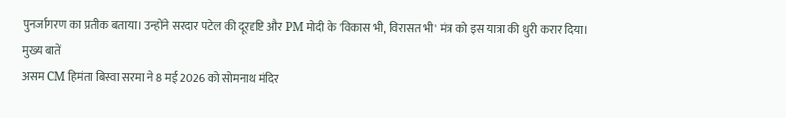पुनर्जागरण का प्रतीक बताया। उन्होंने सरदार पटेल की दूरदृष्टि और PM मोदी के 'विकास भी, विरासत भी' मंत्र को इस यात्रा की धुरी करार दिया।
मुख्य बातें
असम CM हिमंता बिस्वा सरमा ने 8 मई 2026 को सोमनाथ मंदिर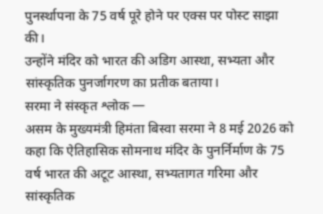पुनर्स्थापना के 75 वर्ष पूरे होने पर एक्स पर पोस्ट साझा की।
उन्होंने मंदिर को भारत की अडिग आस्था, सभ्यता और सांस्कृतिक पुनर्जागरण का प्रतीक बताया।
सरमा ने संस्कृत श्लोक —
असम के मुख्यमंत्री हिमंता बिस्वा सरमा ने 8 मई 2026 को कहा कि ऐतिहासिक सोमनाथ मंदिर के पुनर्निर्माण के 75 वर्ष भारत की अटूट आस्था, सभ्यतागत गरिमा और सांस्कृतिक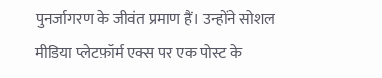पुनर्जागरण के जीवंत प्रमाण हैं। उन्होंने सोशल मीडिया प्लेटफ़ॉर्म एक्स पर एक पोस्ट के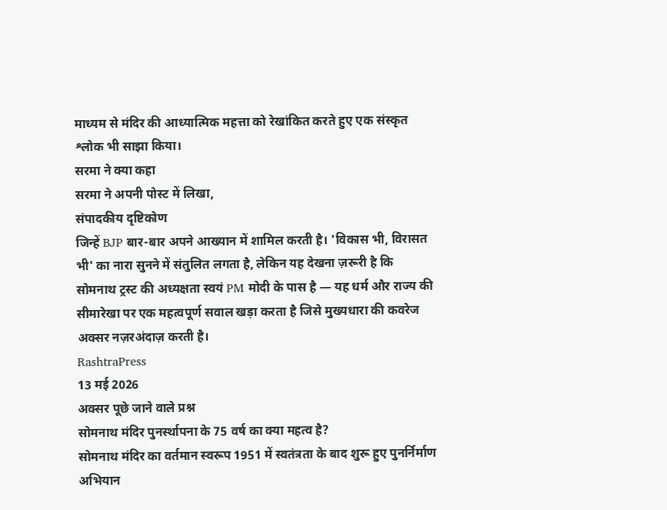माध्यम से मंदिर की आध्यात्मिक महत्ता को रेखांकित करते हुए एक संस्कृत श्लोक भी साझा किया।
सरमा ने क्या कहा
सरमा ने अपनी पोस्ट में लिखा,
संपादकीय दृष्टिकोण
जिन्हें BJP बार-बार अपने आख्यान में शामिल करती है। 'विकास भी, विरासत भी' का नारा सुनने में संतुलित लगता है, लेकिन यह देखना ज़रूरी है कि सोमनाथ ट्रस्ट की अध्यक्षता स्वयं PM मोदी के पास है — यह धर्म और राज्य की सीमारेखा पर एक महत्वपूर्ण सवाल खड़ा करता है जिसे मुख्यधारा की कवरेज अक्सर नज़रअंदाज़ करती है।
RashtraPress
13 मई 2026
अक्सर पूछे जाने वाले प्रश्न
सोमनाथ मंदिर पुनर्स्थापना के 75 वर्ष का क्या महत्व है?
सोमनाथ मंदिर का वर्तमान स्वरूप 1951 में स्वतंत्रता के बाद शुरू हुए पुनर्निर्माण अभियान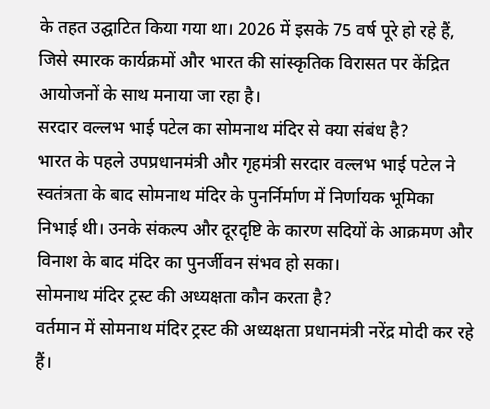के तहत उद्घाटित किया गया था। 2026 में इसके 75 वर्ष पूरे हो रहे हैं, जिसे स्मारक कार्यक्रमों और भारत की सांस्कृतिक विरासत पर केंद्रित आयोजनों के साथ मनाया जा रहा है।
सरदार वल्लभ भाई पटेल का सोमनाथ मंदिर से क्या संबंध है?
भारत के पहले उपप्रधानमंत्री और गृहमंत्री सरदार वल्लभ भाई पटेल ने स्वतंत्रता के बाद सोमनाथ मंदिर के पुनर्निर्माण में निर्णायक भूमिका निभाई थी। उनके संकल्प और दूरदृष्टि के कारण सदियों के आक्रमण और विनाश के बाद मंदिर का पुनर्जीवन संभव हो सका।
सोमनाथ मंदिर ट्रस्ट की अध्यक्षता कौन करता है?
वर्तमान में सोमनाथ मंदिर ट्रस्ट की अध्यक्षता प्रधानमंत्री नरेंद्र मोदी कर रहे हैं।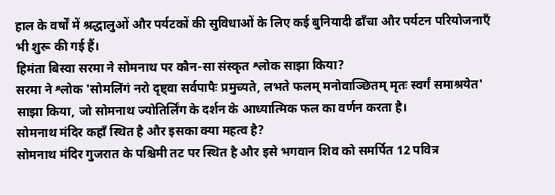हाल के वर्षों में श्रद्धालुओं और पर्यटकों की सुविधाओं के लिए कई बुनियादी ढाँचा और पर्यटन परियोजनाएँ भी शुरू की गई हैं।
हिमंता बिस्वा सरमा ने सोमनाथ पर कौन-सा संस्कृत श्लोक साझा किया?
सरमा ने श्लोक 'सोमलिंगं नरो दृष्ट्वा सर्वपापैः प्रमुच्यते, लभते फलम् मनोवाञ्छितम् मृतः स्वर्गं समाश्रयेत' साझा किया, जो सोमनाथ ज्योतिर्लिंग के दर्शन के आध्यात्मिक फल का वर्णन करता है।
सोमनाथ मंदिर कहाँ स्थित है और इसका क्या महत्व है?
सोमनाथ मंदिर गुजरात के पश्चिमी तट पर स्थित है और इसे भगवान शिव को समर्पित 12 पवित्र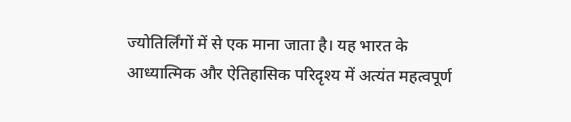ज्योतिर्लिंगों में से एक माना जाता है। यह भारत के आध्यात्मिक और ऐतिहासिक परिदृश्य में अत्यंत महत्वपूर्ण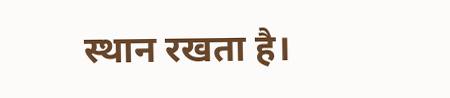स्थान रखता है।